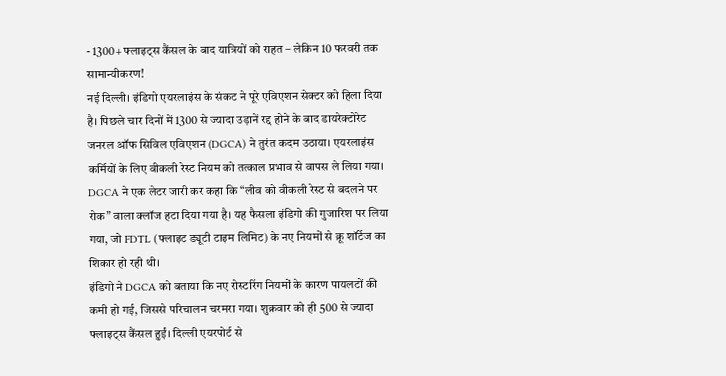- 1300+ फ्लाइट्स कैंसल के बाद यात्रियों को राहत – लेकिन 10 फरवरी तक सामान्यीकरण!
नई दिल्ली। इंडिगो एयरलाइंस के संकट ने पूरे एविएशन सेक्टर को हिला दिया है। पिछले चार दिनों में 1300 से ज्यादा उड़ानें रद्द होने के बाद डायरेक्टोरेट जनरल ऑफ सिविल एविएशन (DGCA) ने तुरंत कदम उठाया। एयरलाइंस कर्मियों के लिए वीकली रेस्ट नियम को तत्काल प्रभाव से वापस ले लिया गया। DGCA ने एक लेटर जारी कर कहा कि “लीव को वीकली रेस्ट से बदलने पर रोक” वाला क्लॉज हटा दिया गया है। यह फैसला इंडिगो की गुजारिश पर लिया गया, जो FDTL (फ्लाइट ड्यूटी टाइम लिमिट) के नए नियमों से क्रू शॉर्टेज का शिकार हो रही थी।
इंडिगो ने DGCA को बताया कि नए रोस्टरिंग नियमों के कारण पायलटों की कमी हो गई, जिससे परिचालन चरमरा गया। शुक्रवार को ही 500 से ज्यादा फ्लाइट्स कैंसल हुईं। दिल्ली एयरपोर्ट से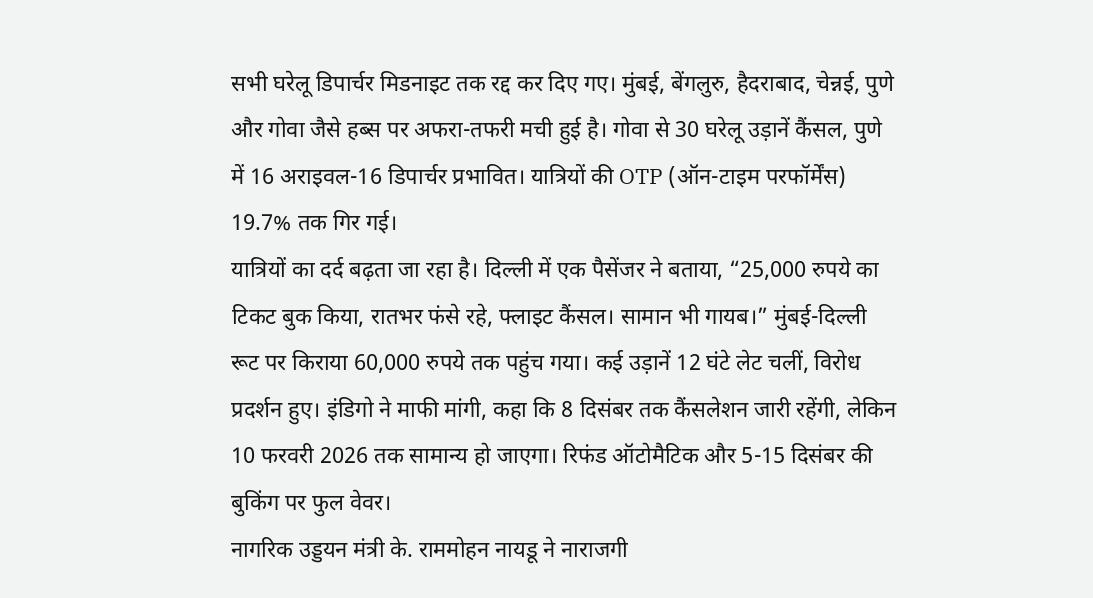सभी घरेलू डिपार्चर मिडनाइट तक रद्द कर दिए गए। मुंबई, बेंगलुरु, हैदराबाद, चेन्नई, पुणे और गोवा जैसे हब्स पर अफरा-तफरी मची हुई है। गोवा से 30 घरेलू उड़ानें कैंसल, पुणे में 16 अराइवल-16 डिपार्चर प्रभावित। यात्रियों की OTP (ऑन-टाइम परफॉर्मेंस) 19.7% तक गिर गई।
यात्रियों का दर्द बढ़ता जा रहा है। दिल्ली में एक पैसेंजर ने बताया, “25,000 रुपये का टिकट बुक किया, रातभर फंसे रहे, फ्लाइट कैंसल। सामान भी गायब।” मुंबई-दिल्ली रूट पर किराया 60,000 रुपये तक पहुंच गया। कई उड़ानें 12 घंटे लेट चलीं, विरोध प्रदर्शन हुए। इंडिगो ने माफी मांगी, कहा कि 8 दिसंबर तक कैंसलेशन जारी रहेंगी, लेकिन 10 फरवरी 2026 तक सामान्य हो जाएगा। रिफंड ऑटोमैटिक और 5-15 दिसंबर की बुकिंग पर फुल वेवर।
नागरिक उड्डयन मंत्री के. राममोहन नायडू ने नाराजगी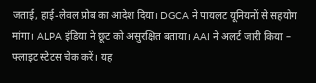जताई, हाई-लेवल प्रोब का आदेश दिया। DGCA ने पायलट यूनियनों से सहयोग मांगा। ALPA इंडिया ने छूट को असुरक्षित बताया। AAI ने अलर्ट जारी किया – फ्लाइट स्टेटस चेक करें। यह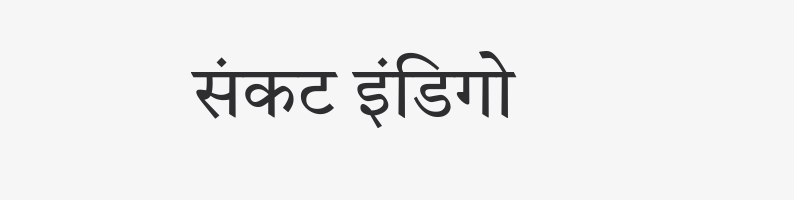संकट इंडिगो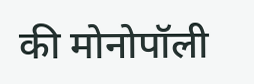की मोनोपॉली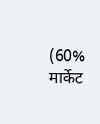(60% मार्केट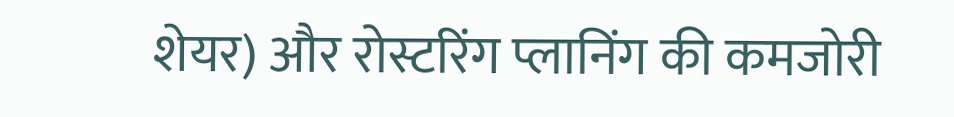शेयर) और रोस्टरिंग प्लानिंग की कमजोरी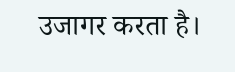उजागर करता है।